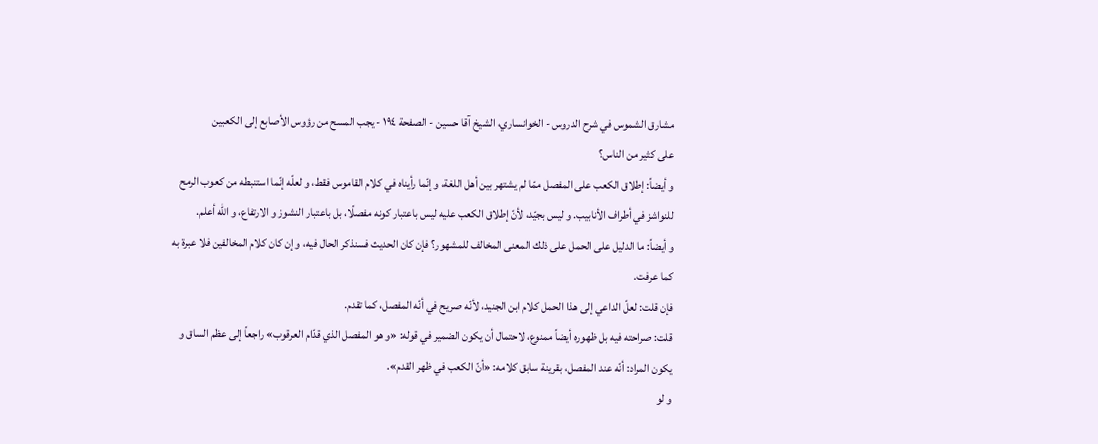مشارق الشموس في شرح الدروس - الخوانساري، الشيخ آقا حسين - الصفحة ١٩٤ - يجب المسح من رؤوس الأصابع إلى الكعبين
على كثير من الناس؟
و أيضاً: إطلاق الكعب على المفصل ممّا لم يشتهر بين أهل اللغة، و إنّما رأيناه في كلام القاموس فقط، و لعلّه إنّما استنبطه من كعوب الرمح للنواشز في أطراف الأنابيب. و ليس بجيّد، لأنّ إطلاق الكعب عليه ليس باعتبار كونه مفصلًا، بل باعتبار النشوز و الارتفاع، و اللّٰه أعلم.
و أيضاً: ما الدليل على الحمل على ذلك المعنى المخالف للمشهور؟ فإن كان الحديث فسنذكر الحال فيه، و إن كان كلام المخالفين فلا عبرة به كما عرفت.
فإن قلت: لعلّ الداعي إلى هذا الحمل كلام ابن الجنيد، لأنّه صريح في أنّه المفصل، كما تقدم.
قلت: صراحته فيه بل ظهوره أيضاً ممنوع، لاحتمال أن يكون الضمير في قوله: «و هو المفصل الذي قدّام العرقوب» راجعاً إلى عظم الساق و يكون المراد: أنّه عند المفصل، بقرينة سابق كلامه: «أنّ الكعب في ظهر القدم».
و لو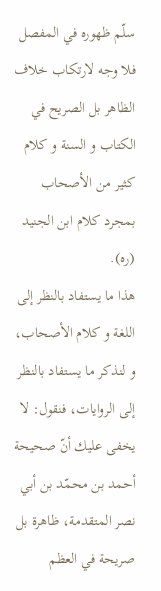سلّم ظهوره في المفصل فلا وجه لارتكاب خلاف الظاهر بل الصريح في الكتاب و السنة و كلام كثير من الأصحاب بمجرد كلام ابن الجنيد (ره).
هذا ما يستفاد بالنظر إلى اللغة و كلام الأصحاب، و لنذكر ما يستفاد بالنظر إلى الروايات، فنقول: لا يخفى عليك أنّ صحيحة أحمد بن محمّد بن أبي نصر المتقدمة، ظاهرة بل صريحة في العظم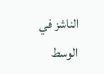الناشز في الوسط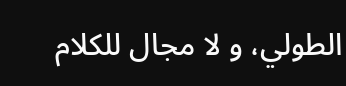الطولي، و لا مجال للكلام